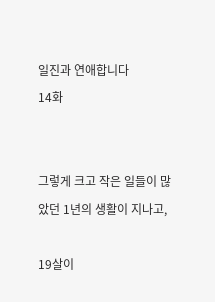일진과 연애합니다
14화


그렇게 크고 작은 일들이 많았던 1년의 생활이 지나고,

19살이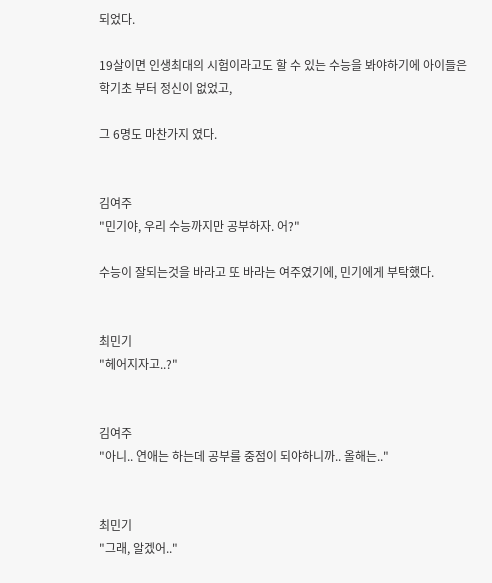되었다.

19살이면 인생최대의 시험이라고도 할 수 있는 수능을 봐야하기에 아이들은 학기초 부터 정신이 없었고,

그 6명도 마찬가지 였다.


김여주
"민기야, 우리 수능까지만 공부하자. 어?"

수능이 잘되는것을 바라고 또 바라는 여주였기에, 민기에게 부탁했다.


최민기
"헤어지자고..?"


김여주
"아니.. 연애는 하는데 공부를 중점이 되야하니까.. 올해는.."


최민기
"그래, 알겠어.."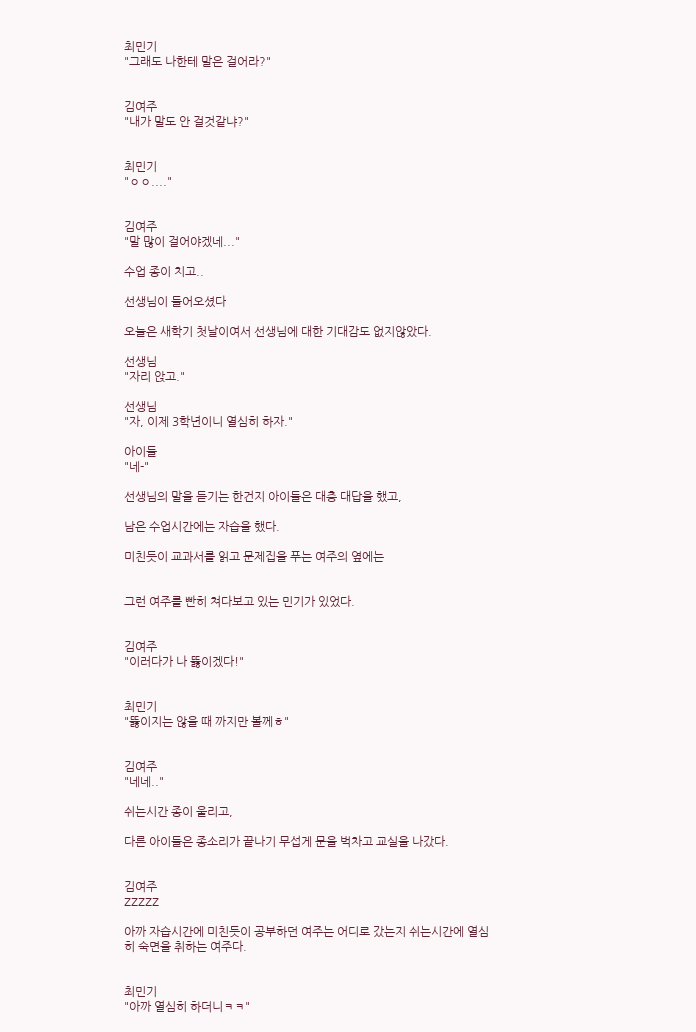최민기
"그래도 나한테 말은 걸어라?"


김여주
"내가 말도 안 걸것같냐?"


최민기
"ㅇㅇ...."


김여주
"말 많이 걸어야겠네..."

수업 종이 치고..

선생님이 들어오셨다

오늘은 새학기 첫날이여서 선생님에 대한 기대감도 없지않았다.

선생님
"자리 앉고."

선생님
"자, 이제 3학년이니 열심히 하자."

아이들
"네-"

선생님의 말을 듣기는 한건지 아이들은 대충 대답을 했고,

남은 수업시간에는 자습을 했다.

미친듯이 교과서를 읽고 문제집을 푸는 여주의 옆에는


그런 여주를 빤히 쳐다보고 있는 민기가 있었다.


김여주
"이러다가 나 뚫이겠다!"


최민기
"뚫이지는 않을 때 까지만 볼께ㅎ"


김여주
"네네.."

쉬는시간 종이 울리고,

다른 아이들은 종소리가 끝나기 무섭게 문을 벅차고 교실을 나갔다.


김여주
ZZZZZ

아까 자습시간에 미친듯이 공부하던 여주는 어디로 갔는지 쉬는시간에 열심히 숙면을 취하는 여주다.


최민기
"아까 열심히 하더니ㅋㅋ"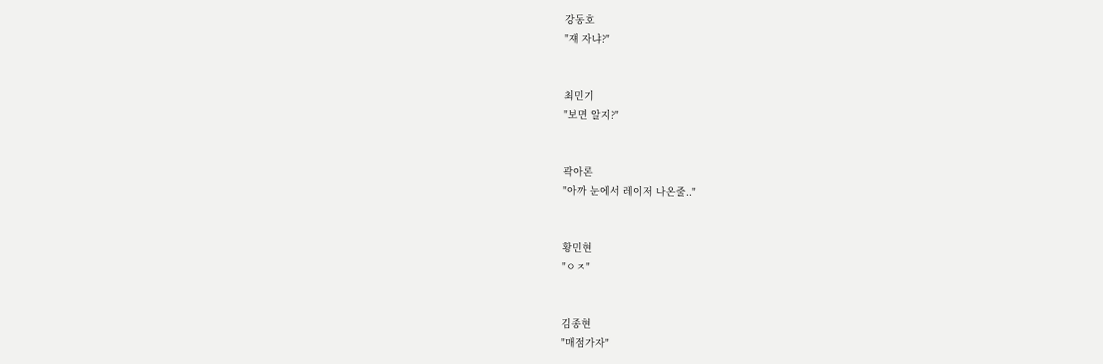강동호
"쟤 자냐?"


최민기
"보면 알지?"


곽아론
"아까 눈에서 레이저 나온줄.."


황민현
"ㅇㅈ"


김종현
"매점가자"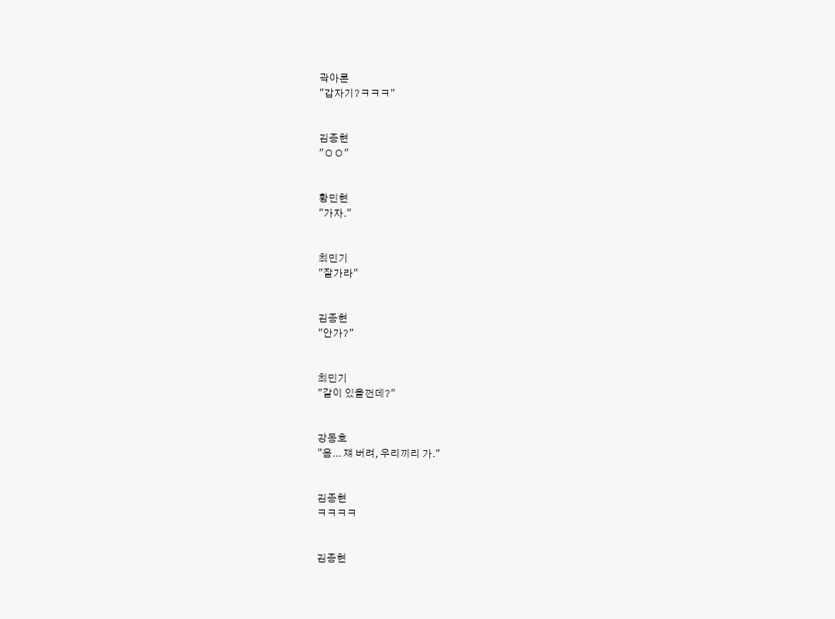곽아론
"갑자기?ㅋㅋㅋ"


김종현
"ㅇㅇ"


황민현
"가자."


최민기
"잘가라"


김종현
"안가?"


최민기
"같이 있을껀데?"


강동호
"음... 쟤 버려, 우리끼리 가."


김종현
ㅋㅋㅋㅋ


김종현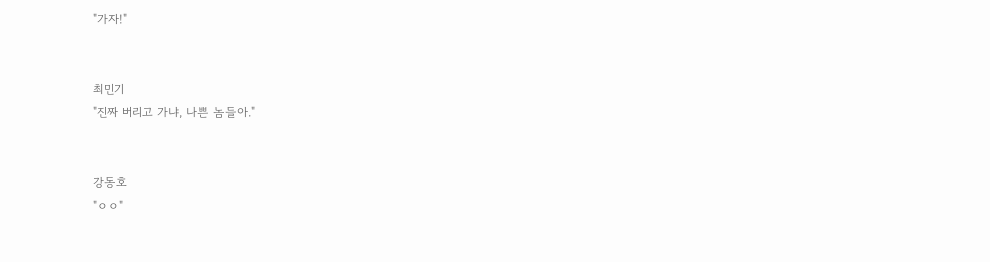"가자!"


최민기
"진짜 버리고 가냐, 나쁜 놈들아."


강동호
"ㅇㅇ"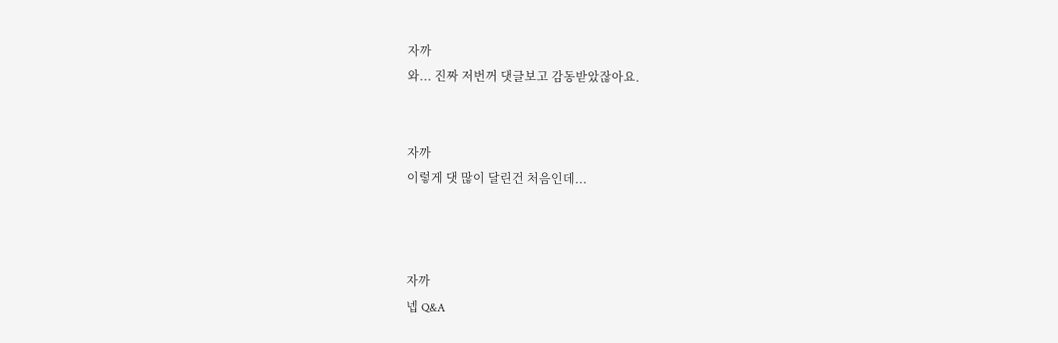자까
와... 진짜 저번꺼 댓글보고 감동받았잖아요.


자까
이렇게 댓 많이 달린건 처음인데...



자까
넵 Q&A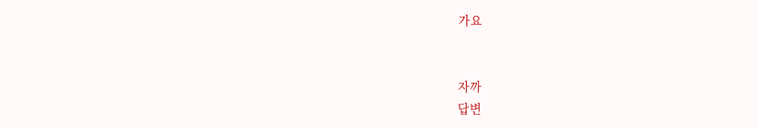가요


자까
답변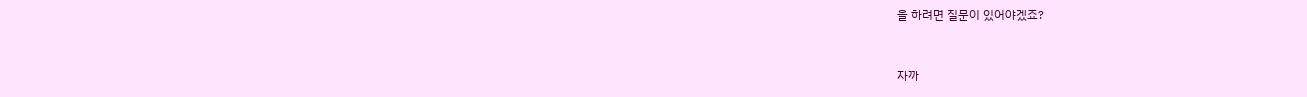을 하려면 질문이 있어야겠죠?


자까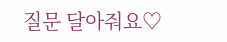질문 달아줘요♡